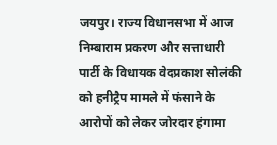जयपुर। राज्य विधानसभा में आज निम्बाराम प्रकरण और सत्ताधारी पार्टी के विधायक वेदप्रकाश सोलंकी को हनीट्रैप मामले में फंसाने के आरोपों को लेकर जोरदार हंगामा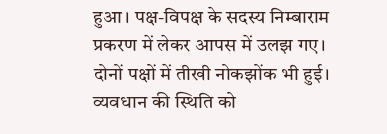हुआ। पक्ष-विपक्ष के सदस्य निम्बाराम प्रकरण में लेकर आपस में उलझ गए। दोनों पक्षों में तीखी नोकझोंक भी हुई। व्यवधान की स्थिति को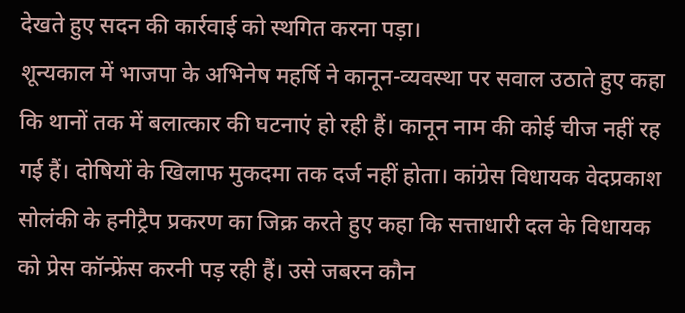देखते हुए सदन की कार्रवाई को स्थगित करना पड़ा।
शून्यकाल में भाजपा के अभिनेष महर्षि ने कानून-व्यवस्था पर सवाल उठाते हुए कहा कि थानों तक में बलात्कार की घटनाएं हो रही हैं। कानून नाम की कोई चीज नहीं रह गई हैं। दोषियों के खिलाफ मुकदमा तक दर्ज नहीं होता। कांग्रेस विधायक वेदप्रकाश सोलंकी के हनीट्रैप प्रकरण का जिक्र करते हुए कहा कि सत्ताधारी दल के विधायक को प्रेस कॉन्फ्रेंस करनी पड़ रही हैं। उसे जबरन कौन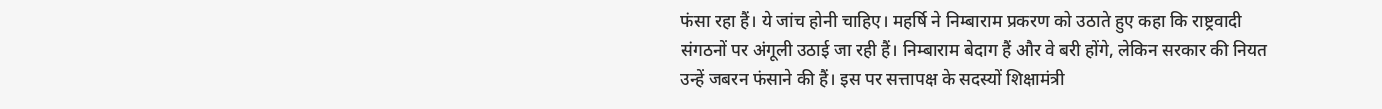फंसा रहा हैं। ये जांच होनी चाहिए। महर्षि ने निम्बाराम प्रकरण को उठाते हुए कहा कि राष्ट्रवादी संगठनों पर अंगूली उठाई जा रही हैं। निम्बाराम बेदाग हैं और वे बरी होंगे, लेकिन सरकार की नियत उन्हें जबरन फंसाने की हैं। इस पर सत्तापक्ष के सदस्यों शिक्षामंत्री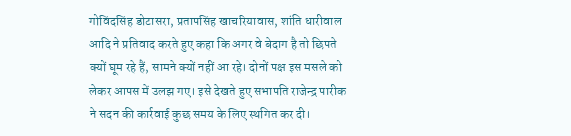गोविंदसिंह डोटासरा, प्रतापसिंह खाचरियावास, शांति धारीवाल आदि ने प्रतिवाद करते हुए कहा कि अगर वे बेदाग है तो छिपते क्यों घूम रहे हैं, सामने क्यों नहीं आ रहे। दोनों पक्ष इस मसले को लेकर आपस में उलझ गए। इसे देखते हुए सभापति राजेन्द्र पारीक ने सदन की कार्रवाई कुछ समय के लिए स्थगित कर दी।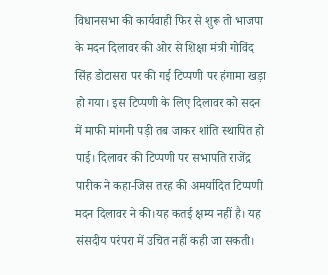विधानसभा की कार्यवाही फिर से शुरू तो भाजपा के मदन दिलावर की ओर से शिक्षा मंत्री गोविंद सिंह डोटासरा पर की गई टिप्पणी पर हंगामा खड़ा हो गया। इस टिप्पणी के लिए दिलावर को सदन में माफी मांगनी पड़ी तब जाकर शांति स्थापित हो पाई। दिलावर की टिप्पणी पर सभापति राजेंद्र पारीक ने कहा-जिस तरह की अमर्यादित टिप्पणी मदन दिलावर ने की।यह कतई क्षम्य नहीं है। यह संसदीय परंपरा में उचित नहीं कही जा सकती।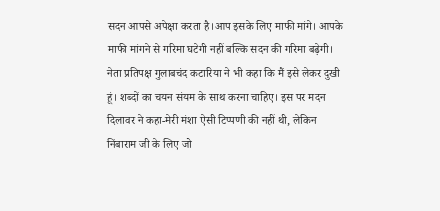सदन आपसे अपेक्षा करता है।आप इसके लिए माफी मांगे। आपके माफी मांगने से गरिमा घटेगी नहीं बल्कि सदन की गरिमा बढ़ेगी। नेता प्रतिपक्ष गुलाबचंद कटारिया ने भी कहा कि मैं इसे लेकर दुखी हूं। शब्दों का चयन संयम के साथ करना चाहिए। इस पर मदन दिलावर ने कहा-मेरी मंशा ऐसी टिप्पणी की नहीं थी, लेकिन निंबाराम जी के लिए जो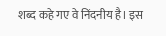शब्द कहे गए वे निंदनीय है। इस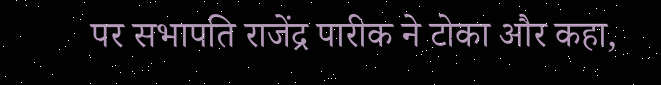पर सभापति राजेंद्र पारीक ने टोका और कहा,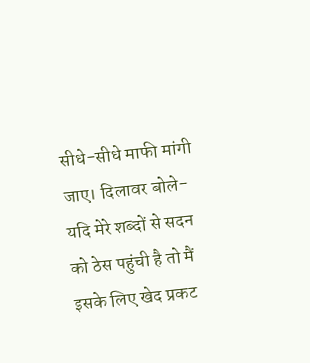सीधे-सीधे माफी मांगी जाए। दिलावर बोले-यदि मेरे शब्दों से सदन को ठेस पहुंची है तो मैं इसके लिए खेद प्रकट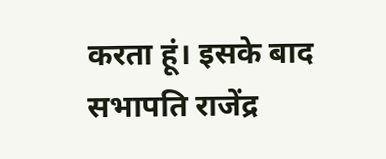करता हूं। इसके बाद सभापति राजेंद्र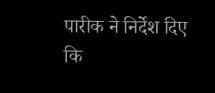पारीक ने निर्देश दिए कि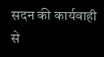सदन की कार्यवाही से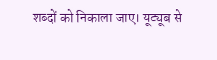शब्दों को निकाला जाए। यूट्यूब से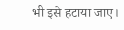भी इसे हटाया जाए।